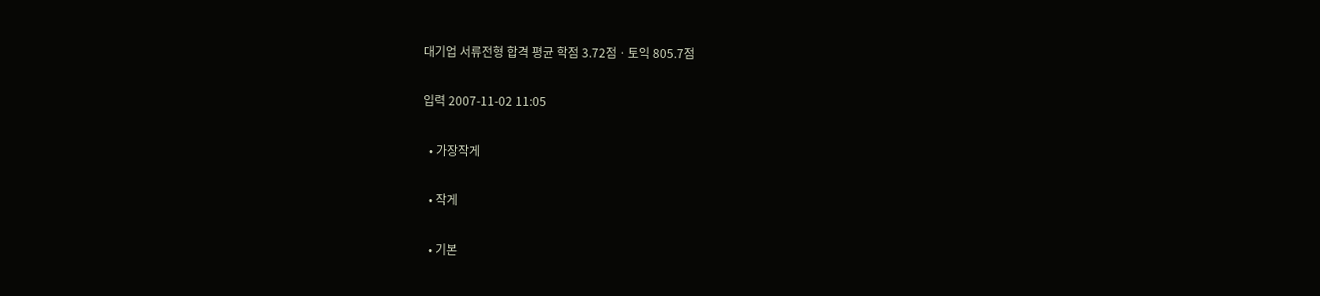대기업 서류전형 합격 평균 학점 3.72점ㆍ토익 805.7점

입력 2007-11-02 11:05

  • 가장작게

  • 작게

  • 기본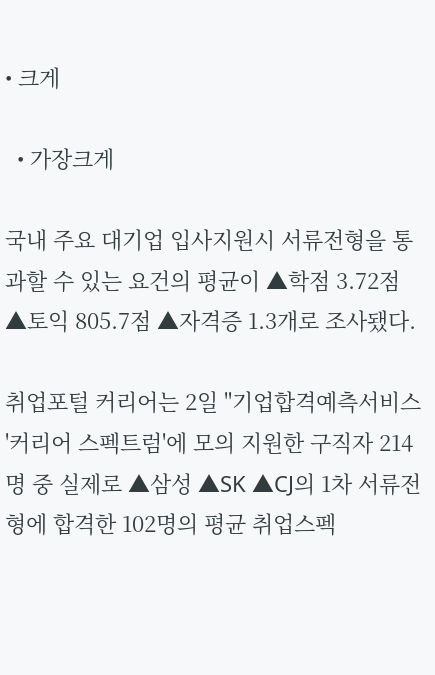• 크게

  • 가장크게

국내 주요 대기업 입사지원시 서류전형을 통과할 수 있는 요건의 평균이 ▲학점 3.72점 ▲토익 805.7점 ▲자격증 1.3개로 조사됐다.

취업포털 커리어는 2일 "기업합격예측서비스 '커리어 스펙트럼'에 모의 지원한 구직자 214명 중 실제로 ▲삼성 ▲SK ▲CJ의 1차 서류전형에 합격한 102명의 평균 취업스펙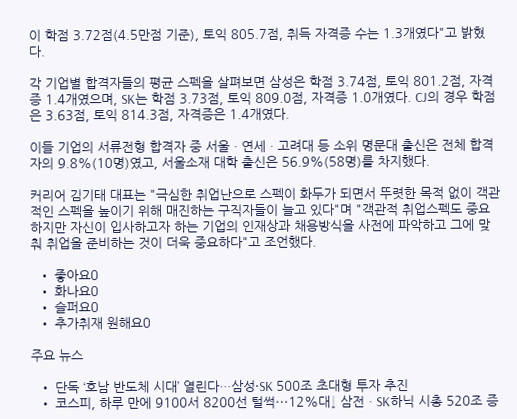이 학점 3.72점(4.5만점 기준), 토익 805.7점, 취득 자격증 수는 1.3개였다"고 밝혔다.

각 기업별 합격자들의 평균 스펙을 살펴보면 삼성은 학점 3.74점, 토익 801.2점, 자격증 1.4개였으며, SK는 학점 3.73점, 토익 809.0점, 자격증 1.0개였다. CJ의 경우 학점은 3.63점, 토익 814.3점, 자격증은 1.4개였다.

이들 기업의 서류전형 합격자 중 서울ㆍ연세ㆍ고려대 등 소위 명문대 출신은 전체 합격자의 9.8%(10명)였고, 서울소재 대학 출신은 56.9%(58명)를 차지했다.

커리어 김기태 대표는 "극심한 취업난으로 스펙이 화두가 되면서 뚜렷한 목적 없이 객관적인 스펙을 높이기 위해 매진하는 구직자들이 늘고 있다"며 "객관적 취업스펙도 중요하지만 자신이 입사하고자 하는 기업의 인재상과 채용방식을 사전에 파악하고 그에 맞춰 취업을 준비하는 것이 더욱 중요하다"고 조언했다.

  • 좋아요0
  • 화나요0
  • 슬퍼요0
  • 추가취재 원해요0

주요 뉴스

  • 단독 ‘호남 반도체 시대’ 열린다…삼성·SK 500조 초대형 투자 추진
  • 코스피, 하루 만에 9100서 8200선 털썩⋯12%대↓ 삼전ㆍSK하닉 시총 520조 증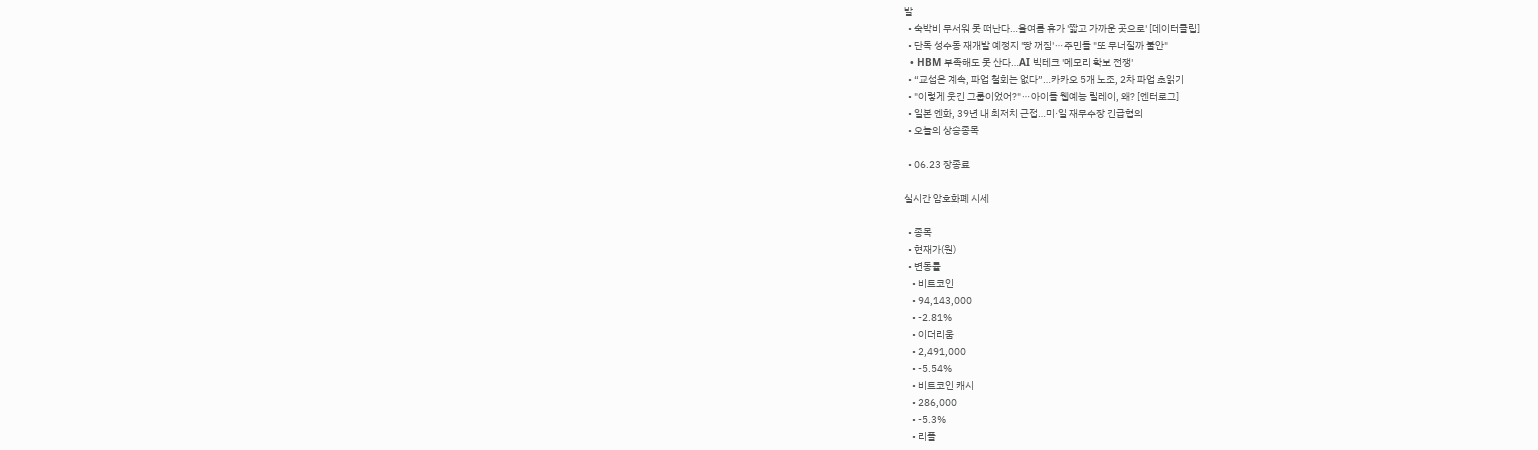발
  • 숙박비 무서워 못 떠난다…올여름 휴가 '짧고 가까운 곳으로' [데이터클립]
  • 단독 성수동 재개발 예정지 '땅 꺼짐'⋯주민들 "또 무너질까 불안"
  • HBM 부족해도 못 산다…AI 빅테크 '메모리 확보 전쟁'
  • “교섭은 계속, 파업 철회는 없다”…카카오 5개 노조, 2차 파업 초읽기
  • "이렇게 웃긴 그룹이었어?"⋯아이돌 웹예능 릴레이, 왜? [엔터로그]
  • 일본 엔화, 39년 내 최저치 근접…미·일 재무수장 긴급협의
  • 오늘의 상승종목

  • 06.23 장종료

실시간 암호화폐 시세

  • 종목
  • 현재가(원)
  • 변동률
    • 비트코인
    • 94,143,000
    • -2.81%
    • 이더리움
    • 2,491,000
    • -5.54%
    • 비트코인 캐시
    • 286,000
    • -5.3%
    • 리플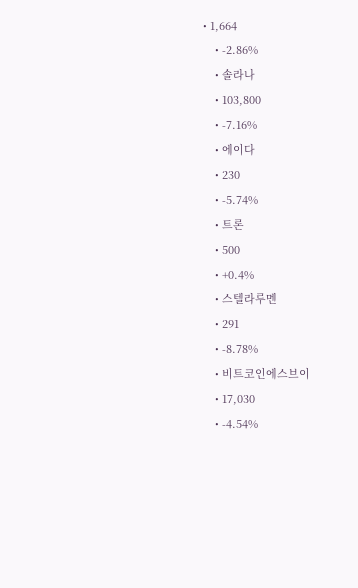• 1,664
    • -2.86%
    • 솔라나
    • 103,800
    • -7.16%
    • 에이다
    • 230
    • -5.74%
    • 트론
    • 500
    • +0.4%
    • 스텔라루멘
    • 291
    • -8.78%
    • 비트코인에스브이
    • 17,030
    • -4.54%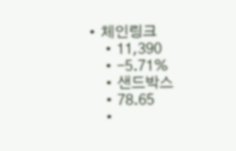• 체인링크
    • 11,390
    • -5.71%
    • 샌드박스
    • 78.65
    •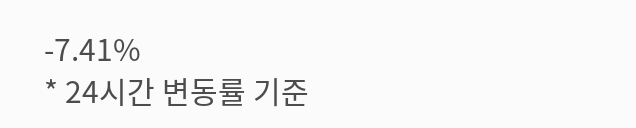-7.41%
* 24시간 변동률 기준